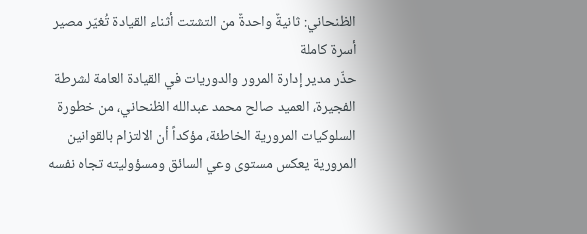الظنحاني: ثانيةٌ واحدةٌ من التشتت أثناء القيادة تُغيّر مصير أسرة كاملة
حذّر مدير إدارة المرور والدوريات في القيادة العامة لشرطة الفجيرة، العميد صالح محمد عبدالله الظنحاني، من خطورة السلوكيات المرورية الخاطئة، مؤكداً أن الالتزام بالقوانين المرورية يعكس مستوى وعي السائق ومسؤوليته تجاه نفسه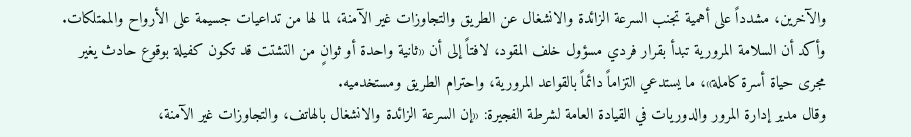والآخرين، مشدداً على أهمية تجنب السرعة الزائدة والانشغال عن الطريق والتجاوزات غير الآمنة، لما لها من تداعيات جسيمة على الأرواح والممتلكات.
وأكد أن السلامة المرورية تبدأ بقرار فردي مسؤول خلف المقود، لافتاً إلى أن «ثانية واحدة أو ثوانٍ من التشتت قد تكون كفيلة بوقوع حادث يغير مجرى حياة أسرة كاملة»، ما يستدعي التزاماً دائماً بالقواعد المرورية، واحترام الطريق ومستخدميه.
وقال مدير إدارة المرور والدوريات في القيادة العامة لشرطة الفجيرة: «إن السرعة الزائدة والانشغال بالهاتف، والتجاوزات غير الآمنة،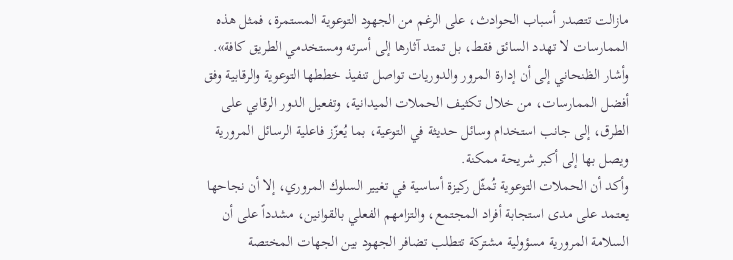مازالت تتصدر أسباب الحوادث، على الرغم من الجهود التوعوية المستمرة، فمثل هذه الممارسات لا تهدد السائق فقط، بل تمتد آثارها إلى أسرته ومستخدمي الطريق كافة».
وأشار الظنحاني إلى أن إدارة المرور والدوريات تواصل تنفيذ خططها التوعوية والرقابية وفق أفضل الممارسات، من خلال تكثيف الحملات الميدانية، وتفعيل الدور الرقابي على الطرق، إلى جانب استخدام وسائل حديثة في التوعية، بما يُعزّز فاعلية الرسائل المرورية ويصل بها إلى أكبر شريحة ممكنة.
وأكد أن الحملات التوعوية تُمثّل ركيزة أساسية في تغيير السلوك المروري، إلا أن نجاحها يعتمد على مدى استجابة أفراد المجتمع، والتزامهم الفعلي بالقوانين، مشدداً على أن السلامة المرورية مسؤولية مشتركة تتطلب تضافر الجهود بين الجهات المختصة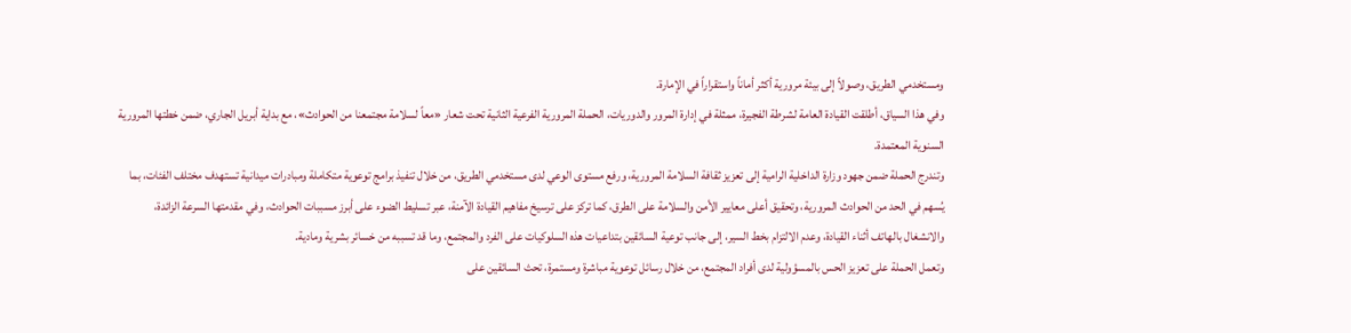ومستخدمي الطريق، وصولاً إلى بيئة مرورية أكثر أماناً واستقراراً في الإمارة.
وفي هذا السياق، أطلقت القيادة العامة لشرطة الفجيرة، ممثلة في إدارة المرور والدوريات، الحملة المرورية الفرعية الثانية تحت شعار «معاً لسلامة مجتمعنا من الحوادث»، مع بداية أبريل الجاري، ضمن خطتها المرورية السنوية المعتمدة.
وتندرج الحملة ضمن جهود وزارة الداخلية الرامية إلى تعزيز ثقافة السلامة المرورية، ورفع مستوى الوعي لدى مستخدمي الطريق، من خلال تنفيذ برامج توعوية متكاملة ومبادرات ميدانية تستهدف مختلف الفئات، بما يُسهم في الحد من الحوادث المرورية، وتحقيق أعلى معايير الأمن والسلامة على الطرق، كما تركز على ترسيخ مفاهيم القيادة الآمنة، عبر تسليط الضوء على أبرز مسببات الحوادث، وفي مقدمتها السرعة الزائدة، والانشغال بالهاتف أثناء القيادة، وعدم الالتزام بخط السير، إلى جانب توعية السائقين بتداعيات هذه السلوكيات على الفرد والمجتمع، وما قد تسببه من خسائر بشرية ومادية.
وتعمل الحملة على تعزيز الحس بالمسؤولية لدى أفراد المجتمع، من خلال رسائل توعوية مباشرة ومستمرة، تحث السائقين على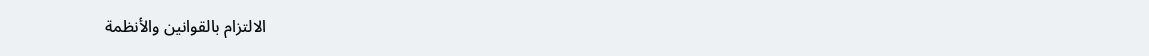الالتزام بالقوانين والأنظمة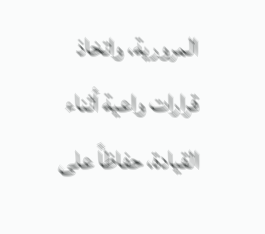المرورية، واتخاذ قرارات واعية أثناء القيادة، حفاظاً على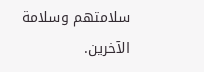سلامتهم وسلامة الآخرين.